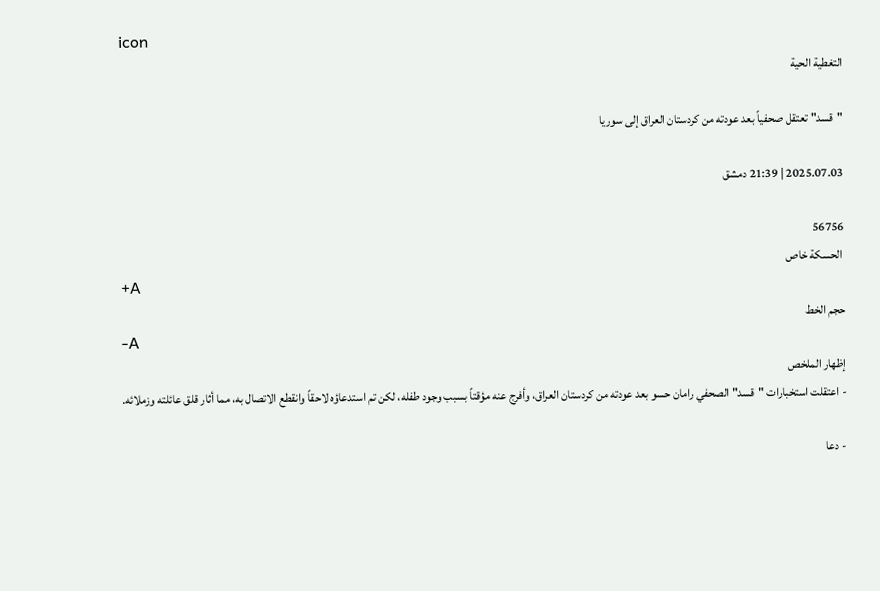icon
التغطية الحية

"قسد" تعتقل صحفياً بعد عودته من كردستان العراق إلى سوريا

2025.07.03 | 21:39 دمشق

56756
 الحسكة خاص
+A
حجم الخط
-A
إظهار الملخص
- اعتقلت استخبارات "قسد" الصحفي رامان حسو بعد عودته من كردستان العراق، وأفرج عنه مؤقتاً بسبب وجود طفله، لكن تم استدعاؤه لاحقاً وانقطع الاتصال به، مما أثار قلق عائلته وزملائه.

- دعا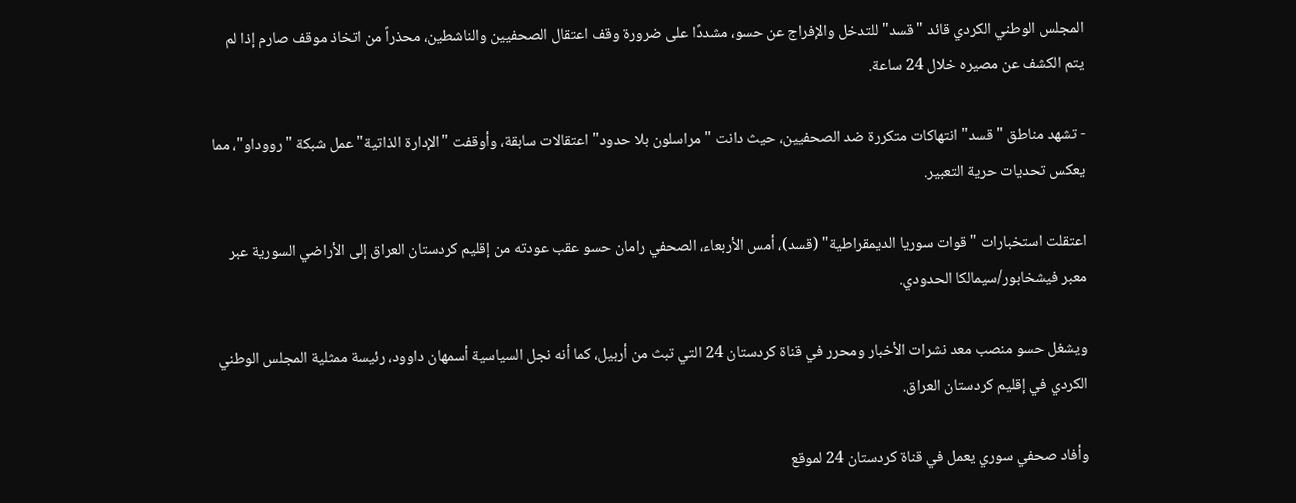المجلس الوطني الكردي قائد "قسد" للتدخل والإفراج عن حسو، مشددًا على ضرورة وقف اعتقال الصحفيين والناشطين، محذراً من اتخاذ موقف صارم إذا لم يتم الكشف عن مصيره خلال 24 ساعة.

- تشهد مناطق "قسد" انتهاكات متكررة ضد الصحفيين، حيث دانت "مراسلون بلا حدود" اعتقالات سابقة، وأوقفت "الإدارة الذاتية" عمل شبكة "رووداو"، مما يعكس تحديات حرية التعبير.

اعتقلت استخبارات "قوات سوريا الديمقراطية" (قسد)، أمس الأربعاء، الصحفي رامان حسو عقب عودته من إقليم كردستان العراق إلى الأراضي السورية عبر معبر فيشخابور/سيمالكا الحدودي.

ويشغل حسو منصب معد نشرات الأخبار ومحرر في قناة كردستان 24 التي تبث من أربيل، كما أنه نجل السياسية أسمهان داوود، رئيسة ممثلية المجلس الوطني الكردي في إقليم كردستان العراق.

وأفاد صحفي سوري يعمل في قناة كردستان 24 لموقع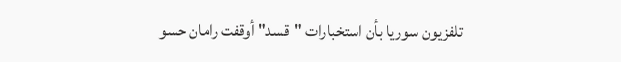تلفزيون سوريا بأن استخبارات "قسد" أوقفت رامان حسو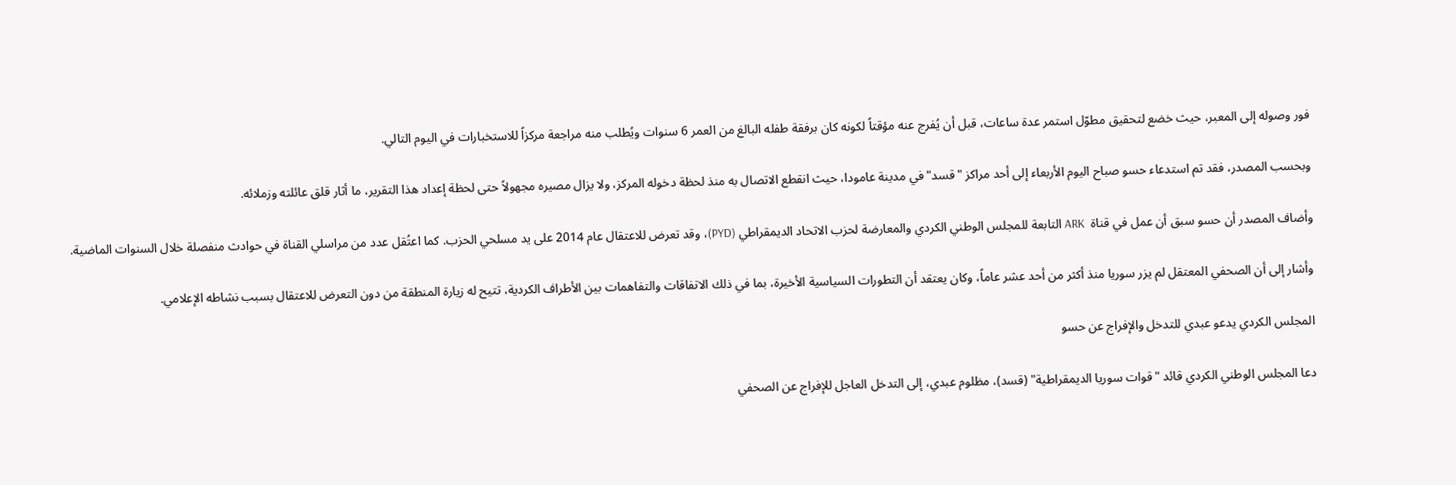فور وصوله إلى المعبر، حيث خضع لتحقيق مطوّل استمر عدة ساعات، قبل أن يُفرج عنه مؤقتاً لكونه كان برفقة طفله البالغ من العمر 6 سنوات ويُطلب منه مراجعة مركزاً للاستخبارات في اليوم التالي.

وبحسب المصدر، فقد تم استدعاء حسو صباح اليوم الأربعاء إلى أحد مراكز "قسد" في مدينة عامودا، حيث انقطع الاتصال به منذ لحظة دخوله المركز، ولا يزال مصيره مجهولاً حتى لحظة إعداد هذا التقرير، ما أثار قلق عائلته وزملائه.

وأضاف المصدر أن حسو سبق أن عمل في قناة  ARK التابعة للمجلس الوطني الكردي والمعارضة لحزب الاتحاد الديمقراطي (PYD)، وقد تعرض للاعتقال عام 2014 على يد مسلحي الحزب. كما اعتُقل عدد من مراسلي القناة في حوادث منفصلة خلال السنوات الماضية.

وأشار إلى أن الصحفي المعتقل لم يزر سوريا منذ أكثر من أحد عشر عاماً، وكان يعتقد أن التطورات السياسية الأخيرة، بما في ذلك الاتفاقات والتفاهمات بين الأطراف الكردية، تتيح له زيارة المنطقة من دون التعرض للاعتقال بسبب نشاطه الإعلامي.

المجلس الكردي يدعو عبدي للتدخل والإفراج عن حسو

دعا المجلس الوطني الكردي قائد "قوات سوريا الديمقراطية" (قسد)، مظلوم عبدي، إلى التدخل العاجل للإفراج عن الصحفي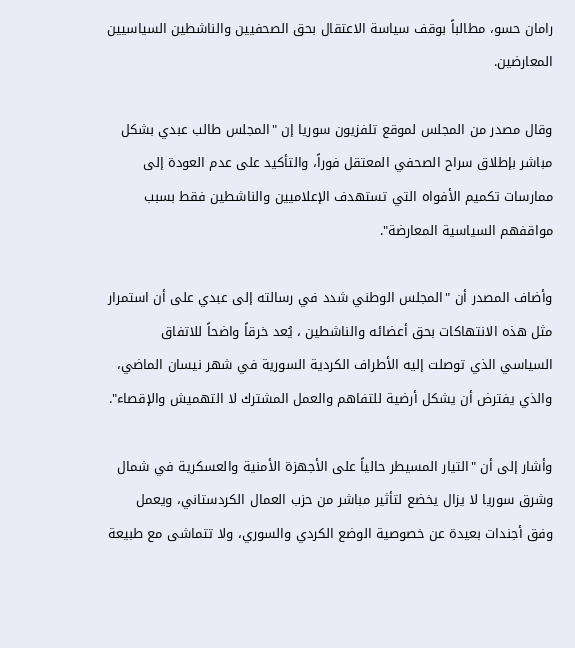رامان حسو، مطالباً بوقف سياسة الاعتقال بحق الصحفيين والناشطين السياسيين المعارضين.

وقال مصدر من المجلس لموقع تلفزيون سوريا إن "المجلس طالب عبدي بشكل مباشر بإطلاق سراح الصحفي المعتقل فوراً، والتأكيد على عدم العودة إلى ممارسات تكميم الأفواه التي تستهدف الإعلاميين والناشطين فقط بسبب مواقفهم السياسية المعارضة".

وأضاف المصدر أن "المجلس الوطني شدد في رسالته إلى عبدي على أن استمرار مثل هذه الانتهاكات بحق أعضائه والناشطين ، يُعد خرقاً واضحاً للاتفاق السياسي الذي توصلت إليه الأطراف الكردية السورية في شهر نيسان الماضي، والذي يفترض أن يشكل أرضية للتفاهم والعمل المشترك لا التهميش والإقصاء".

وأشار إلى أن "التيار المسيطر حالياً على الأجهزة الأمنية والعسكرية في شمال وشرق سوريا لا يزال يخضع لتأثير مباشر من حزب العمال الكردستاني، ويعمل وفق أجندات بعيدة عن خصوصية الوضع الكردي والسوري، ولا تتماشى مع طبيعة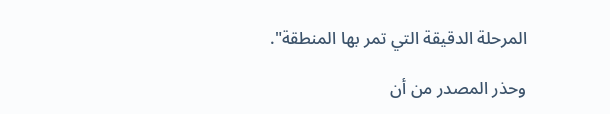المرحلة الدقيقة التي تمر بها المنطقة".

وحذر المصدر من أن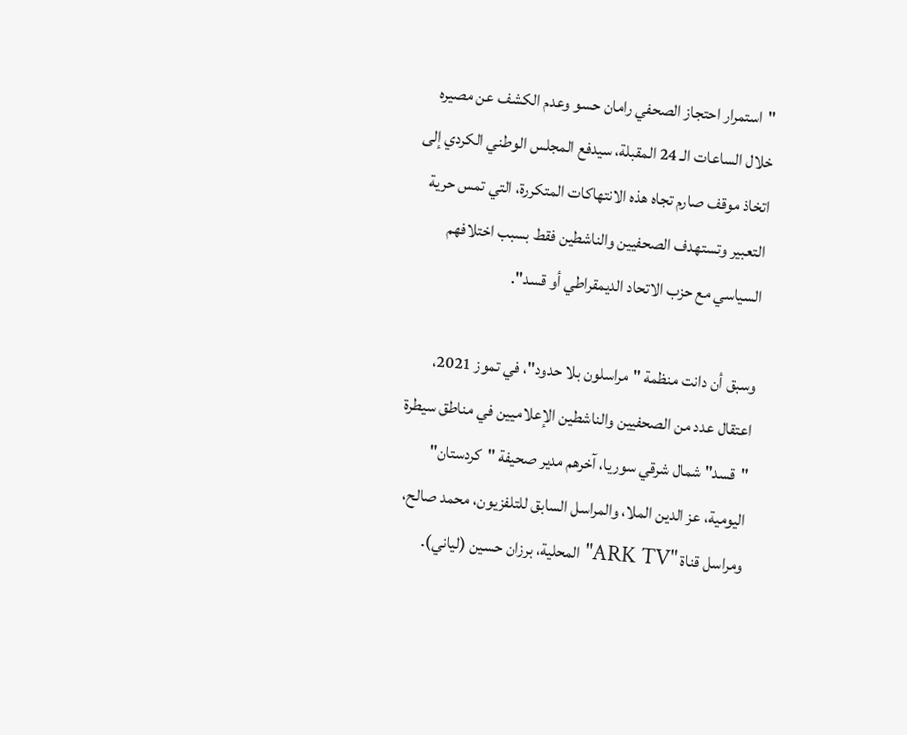"استمرار احتجاز الصحفي رامان حسو وعدم الكشف عن مصيره خلال الساعات الـ 24 المقبلة، سيدفع المجلس الوطني الكردي إلى اتخاذ موقف صارم تجاه هذه الانتهاكات المتكررة، التي تمس حرية التعبير وتستهدف الصحفيين والناشطين فقط بسبب اختلافهم السياسي مع حزب الاتحاد الديمقراطي أو قسد".

وسبق أن دانت منظمة "مراسلون بلا حدود"، في تموز 2021، اعتقال عدد من الصحفيين والناشطين الإعلاميين في مناطق سيطرة "قسد" شمال شرقي سوريا، آخرهم مدير صحيفة "كردستان" اليومية، عز الدين الملا، والمراسل السابق للتلفزيون، محمد صالح، ومراسل قناة "ARK TV" المحلية، برزان حسين (لياني).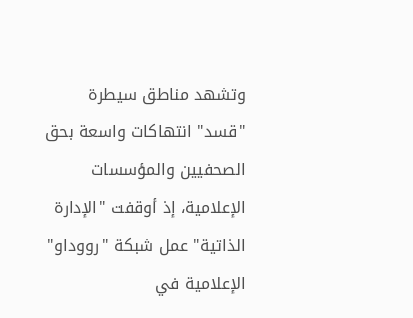وتشهد مناطق سيطرة "قسد" انتهاكات واسعة بحق الصحفيين والمؤسسات الإعلامية، إذ أوقفت "الإدارة الذاتية" عمل شبكة "رووداو" الإعلامية في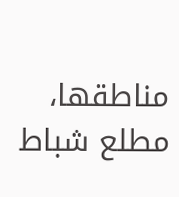مناطقها، مطلع شباط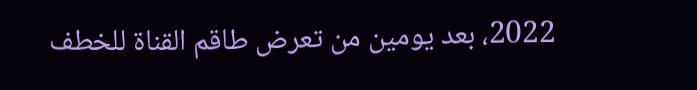2022، بعد يومين من تعرض طاقم القناة للخطف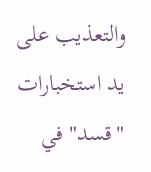والتعذيب على يد استخبارات "قسد" في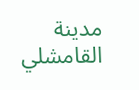مدينة القامشلي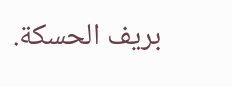بريف الحسكة.